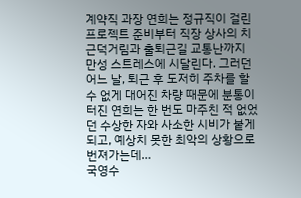계약직 과장 연희는 정규직이 걸린 프로젝트 준비부터 직장 상사의 치근덕거림과 출퇴근길 교통난까지 만성 스트레스에 시달린다. 그러던 어느 날, 퇴근 후 도저히 주차를 할 수 없게 대어진 차량 때문에 분통이 터진 연희는 한 번도 마주친 적 없었던 수상한 자와 사소한 시비가 붙게 되고, 예상치 못한 최악의 상황으로 번져가는데…
국영수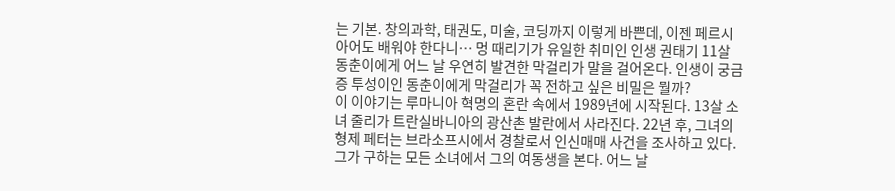는 기본. 창의과학, 태권도, 미술, 코딩까지 이렇게 바쁜데, 이젠 페르시아어도 배워야 한다니… 멍 때리기가 유일한 취미인 인생 권태기 11살 동춘이에게 어느 날 우연히 발견한 막걸리가 말을 걸어온다. 인생이 궁금증 투성이인 동춘이에게 막걸리가 꼭 전하고 싶은 비밀은 뭘까?
이 이야기는 루마니아 혁명의 혼란 속에서 1989년에 시작된다. 13살 소녀 줄리가 트란실바니아의 광산촌 발란에서 사라진다. 22년 후, 그녀의 형제 페터는 브라소프시에서 경찰로서 인신매매 사건을 조사하고 있다. 그가 구하는 모든 소녀에서 그의 여동생을 본다. 어느 날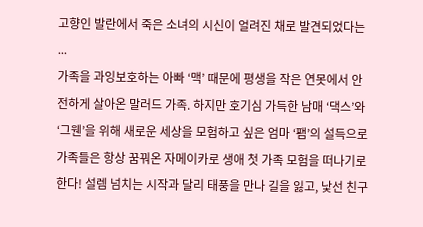고향인 발란에서 죽은 소녀의 시신이 얼려진 채로 발견되었다는 ...
가족을 과잉보호하는 아빠 ‘맥’ 때문에 평생을 작은 연못에서 안전하게 살아온 말러드 가족. 하지만 호기심 가득한 남매 ‘댁스’와 ‘그웬’을 위해 새로운 세상을 모험하고 싶은 엄마 ‘팸’의 설득으로 가족들은 항상 꿈꿔온 자메이카로 생애 첫 가족 모험을 떠나기로 한다! 설렘 넘치는 시작과 달리 태풍을 만나 길을 잃고, 낯선 친구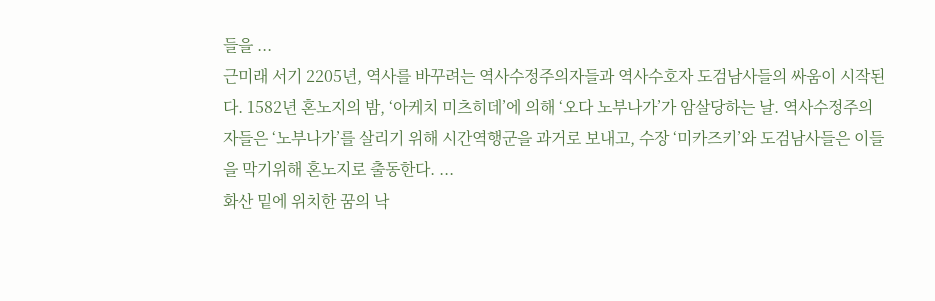들을 ...
근미래 서기 2205년, 역사를 바꾸려는 역사수정주의자들과 역사수호자 도검남사들의 싸움이 시작된다. 1582년 혼노지의 밤, ‘아케치 미츠히데’에 의해 ‘오다 노부나가’가 암살당하는 날. 역사수정주의자들은 ‘노부나가’를 살리기 위해 시간역행군을 과거로 보내고, 수장 ‘미카즈키’와 도검남사들은 이들을 막기위해 혼노지로 출동한다. ...
화산 밑에 위치한 꿈의 낙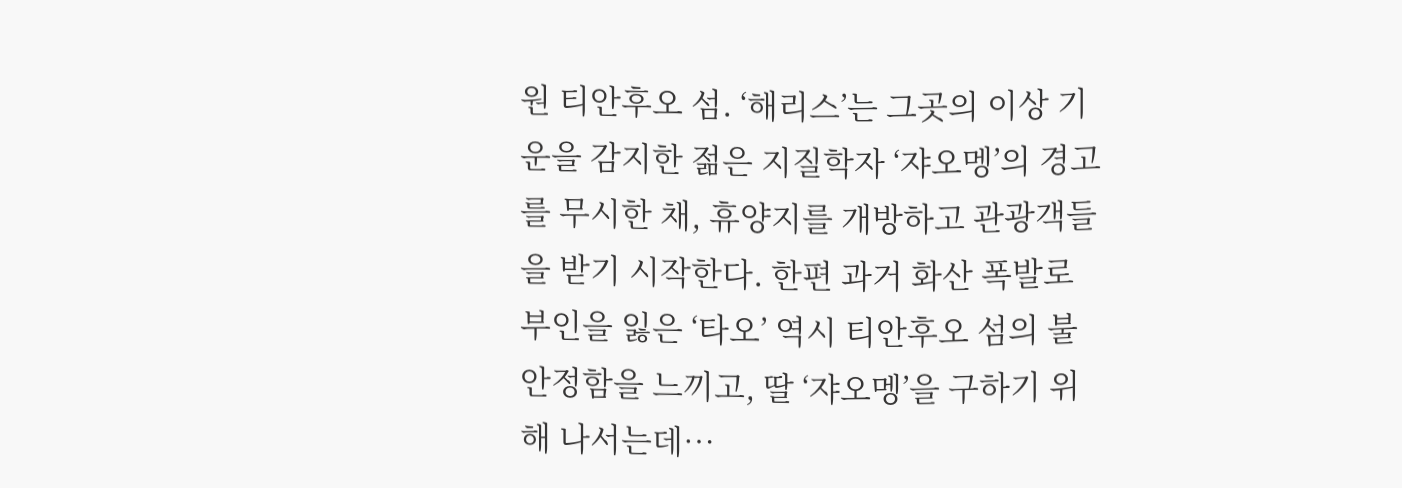원 티안후오 섬. ‘해리스’는 그곳의 이상 기운을 감지한 젊은 지질학자 ‘쟈오멩’의 경고를 무시한 채, 휴양지를 개방하고 관광객들을 받기 시작한다. 한편 과거 화산 폭발로 부인을 잃은 ‘타오’ 역시 티안후오 섬의 불안정함을 느끼고, 딸 ‘쟈오멩’을 구하기 위해 나서는데…